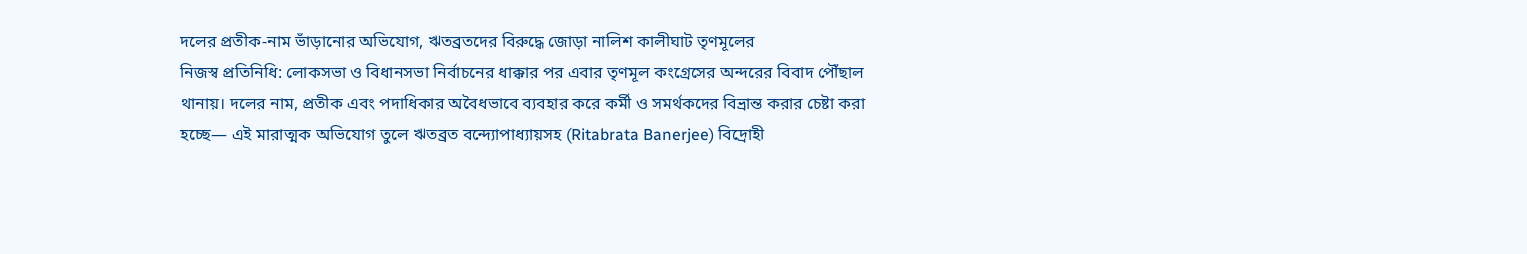দলের প্রতীক-নাম ভাঁড়ানোর অভিযোগ, ঋতব্রতদের বিরুদ্ধে জোড়া নালিশ কালীঘাট তৃণমূলের
নিজস্ব প্রতিনিধি: লোকসভা ও বিধানসভা নির্বাচনের ধাক্কার পর এবার তৃণমূল কংগ্রেসের অন্দরের বিবাদ পৌঁছাল থানায়। দলের নাম, প্রতীক এবং পদাধিকার অবৈধভাবে ব্যবহার করে কর্মী ও সমর্থকদের বিভ্রান্ত করার চেষ্টা করা হচ্ছে— এই মারাত্মক অভিযোগ তুলে ঋতব্রত বন্দ্যোপাধ্যায়সহ (Ritabrata Banerjee) বিদ্রোহী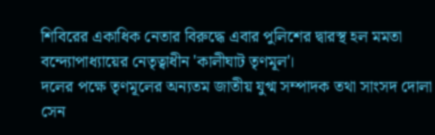শিবিরের একাধিক নেতার বিরুদ্ধে এবার পুলিশের দ্বারস্থ হল মমতা বন্দ্যোপাধ্যায়ের নেতৃত্বাধীন 'কালীঘাট তৃণমূল'।
দলের পক্ষে তৃণমূলের অন্যতম জাতীয় যুগ্ম সম্পাদক তথা সাংসদ দোলা সেন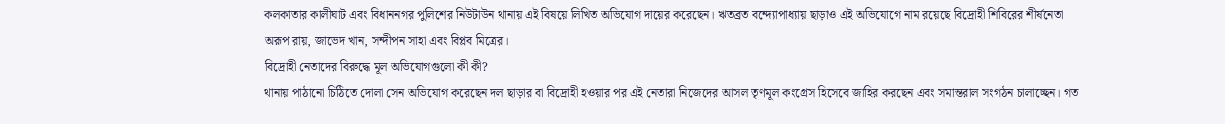কলকাতার কালীঘাট এবং বিধাননগর পুলিশের নিউটাউন থানায় এই বিষয়ে লিখিত অভিযোগ দায়ের করেছেন। ঋতব্রত বন্দ্যোপাধ্যায় ছাড়াও এই অভিযোগে নাম রয়েছে বিদ্রোহী শিবিরের শীর্ষনেতা অরূপ রায়, জাভেদ খান, সন্দীপন সাহা এবং বিপ্লব মিত্রের।
বিদ্রোহী নেতাদের বিরুদ্ধে মূল অভিযোগগুলো কী কী?
থানায় পাঠানো চিঠিতে দোলা সেন অভিযোগ করেছেন দল ছাড়ার বা বিদ্রোহী হওয়ার পর এই নেতারা নিজেদের আসল তৃণমূল কংগ্রেস হিসেবে জাহির করছেন এবং সমান্তরাল সংগঠন চালাচ্ছেন। গত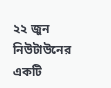২২ জুন নিউটাউনের একটি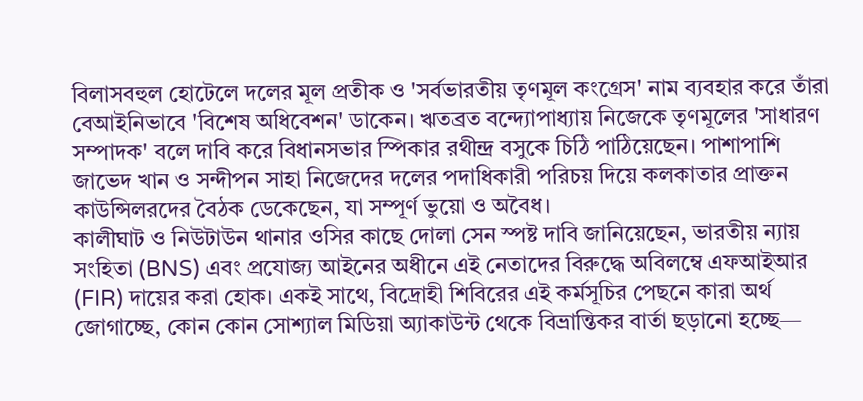বিলাসবহুল হোটেলে দলের মূল প্রতীক ও 'সর্বভারতীয় তৃণমূল কংগ্রেস' নাম ব্যবহার করে তাঁরা বেআইনিভাবে 'বিশেষ অধিবেশন' ডাকেন। ঋতব্রত বন্দ্যোপাধ্যায় নিজেকে তৃণমূলের 'সাধারণ সম্পাদক' বলে দাবি করে বিধানসভার স্পিকার রথীন্দ্র বসুকে চিঠি পাঠিয়েছেন। পাশাপাশি জাভেদ খান ও সন্দীপন সাহা নিজেদের দলের পদাধিকারী পরিচয় দিয়ে কলকাতার প্রাক্তন কাউন্সিলরদের বৈঠক ডেকেছেন, যা সম্পূর্ণ ভুয়ো ও অবৈধ।
কালীঘাট ও নিউটাউন থানার ওসির কাছে দোলা সেন স্পষ্ট দাবি জানিয়েছেন, ভারতীয় ন্যায় সংহিতা (BNS) এবং প্রযোজ্য আইনের অধীনে এই নেতাদের বিরুদ্ধে অবিলম্বে এফআইআর (FIR) দায়ের করা হোক। একই সাথে, বিদ্রোহী শিবিরের এই কর্মসূচির পেছনে কারা অর্থ জোগাচ্ছে, কোন কোন সোশ্যাল মিডিয়া অ্যাকাউন্ট থেকে বিভ্রান্তিকর বার্তা ছড়ানো হচ্ছে—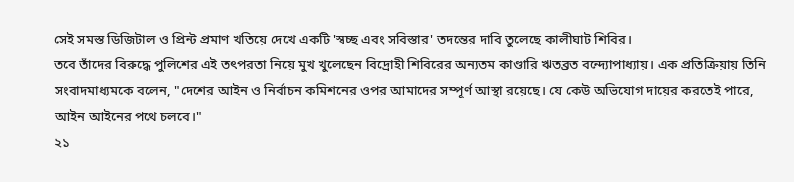সেই সমস্ত ডিজিটাল ও প্রিন্ট প্রমাণ খতিয়ে দেখে একটি 'স্বচ্ছ এবং সবিস্তার' তদন্তের দাবি তুলেছে কালীঘাট শিবির।
তবে তাঁদের বিরুদ্ধে পুলিশের এই তৎপরতা নিয়ে মুখ খুলেছেন বিদ্রোহী শিবিরের অন্যতম কাণ্ডারি ঋতব্রত বন্দ্যোপাধ্যায়। এক প্রতিক্রিয়ায় তিনি সংবাদমাধ্যমকে বলেন, "দেশের আইন ও নির্বাচন কমিশনের ওপর আমাদের সম্পূর্ণ আস্থা রয়েছে। যে কেউ অভিযোগ দায়ের করতেই পারে, আইন আইনের পথে চলবে।"
২১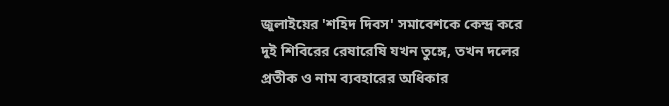জুলাইয়ের 'শহিদ দিবস' সমাবেশকে কেন্দ্র করে দুই শিবিরের রেষারেষি যখন তুঙ্গে, তখন দলের প্রতীক ও নাম ব্যবহারের অধিকার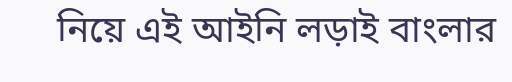নিয়ে এই আইনি লড়াই বাংলার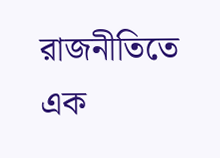রাজনীতিতে এক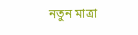নতুন মাত্রা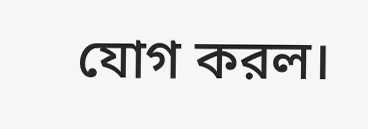যোগ করল।